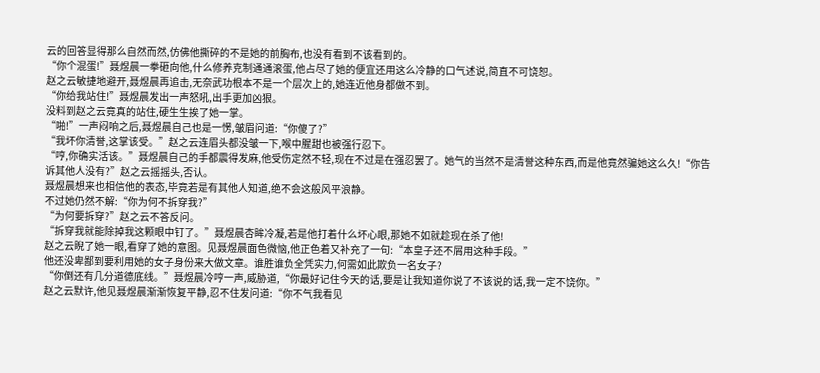云的回答显得那么自然而然,仿佛他撕碎的不是她的前胸布,也没有看到不该看到的。
“你个混蛋!”聂煜晨一拳砸向他,什么修养克制通通滚蛋,他占尽了她的便宜还用这么冷静的口气述说,简直不可饶恕。
赵之云敏捷地避开,聂煜晨再追击,无奈武功根本不是一个层次上的,她连近他身都做不到。
“你给我站住!”聂煜晨发出一声怒吼,出手更加凶狠。
没料到赵之云竟真的站住,硬生生挨了她一掌。
“啪!”一声闷响之后,聂煜晨自己也是一愣,皱眉问道:“你傻了?”
“我坏你清誉,这掌该受。”赵之云连眉头都没皱一下,喉中腥甜也被强行忍下。
“哼,你确实活该。”聂煜晨自己的手都震得发麻,他受伤定然不轻,现在不过是在强忍罢了。她气的当然不是清誉这种东西,而是他竟然骗她这么久!“你告诉其他人没有?”赵之云摇摇头,否认。
聂煜晨想来也相信他的表态,毕竟若是有其他人知道,绝不会这般风平浪静。
不过她仍然不解:“你为何不拆穿我?”
“为何要拆穿?”赵之云不答反问。
“拆穿我就能除掉我这颗眼中钉了。”聂煜晨杏眸冷凝,若是他打着什么坏心眼,那她不如就趁现在杀了他!
赵之云睨了她一眼,看穿了她的意图。见聂煜晨面色微恼,他正色着又补充了一句:“本皇子还不屑用这种手段。”
他还没卑鄙到要利用她的女子身份来大做文章。谁胜谁负全凭实力,何需如此欺负一名女子?
“你倒还有几分道德底线。”聂煜晨冷哼一声,威胁道,“你最好记住今天的话,要是让我知道你说了不该说的话,我一定不饶你。”
赵之云默许,他见聂煜晨渐渐恢复平静,忍不住发问道:“你不气我看见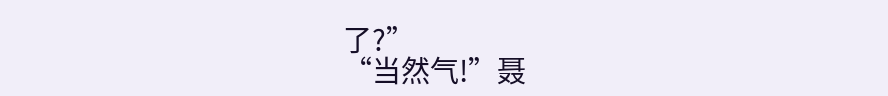了?”
“当然气!”聂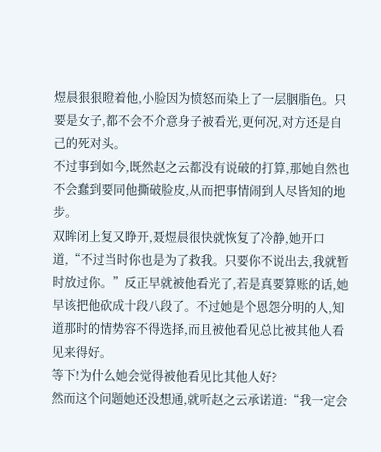煜晨狠狠瞪着他,小脸因为愤怒而染上了一层胭脂色。只要是女子,都不会不介意身子被看光,更何况,对方还是自己的死对头。
不过事到如今,既然赵之云都没有说破的打算,那她自然也不会蠢到要同他撕破脸皮,从而把事情闹到人尽皆知的地步。
双眸闭上复又睁开,聂煜晨很快就恢复了冷静,她开口道,“不过当时你也是为了救我。只要你不说出去,我就暂时放过你。”反正早就被他看光了,若是真要算账的话,她早该把他砍成十段八段了。不过她是个恩怨分明的人,知道那时的情势容不得选择,而且被他看见总比被其他人看见来得好。
等下!为什么她会觉得被他看见比其他人好?
然而这个问题她还没想通,就听赵之云承诺道:“我一定会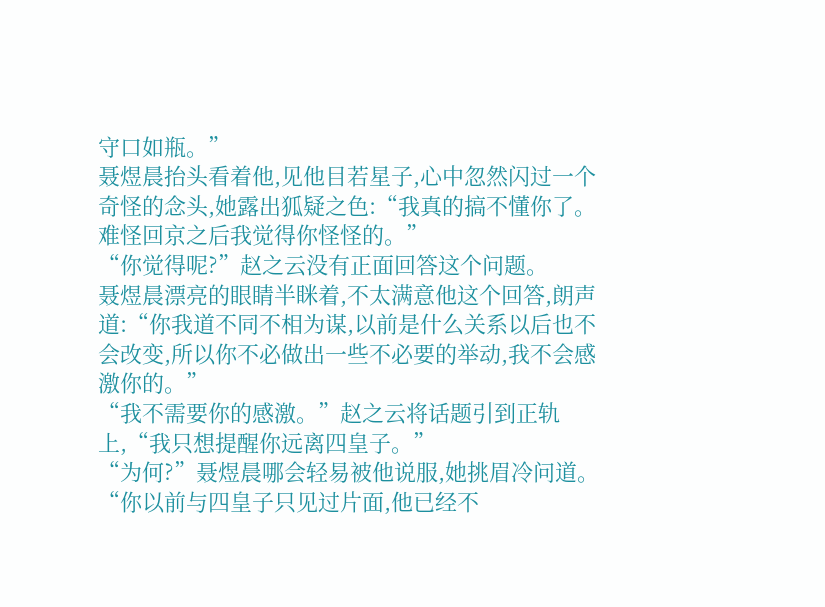守口如瓶。”
聂煜晨抬头看着他,见他目若星子,心中忽然闪过一个奇怪的念头,她露出狐疑之色:“我真的搞不懂你了。难怪回京之后我觉得你怪怪的。”
“你觉得呢?”赵之云没有正面回答这个问题。
聂煜晨漂亮的眼睛半眯着,不太满意他这个回答,朗声道:“你我道不同不相为谋,以前是什么关系以后也不会改变,所以你不必做出一些不必要的举动,我不会感激你的。”
“我不需要你的感激。”赵之云将话题引到正轨上,“我只想提醒你远离四皇子。”
“为何?”聂煜晨哪会轻易被他说服,她挑眉冷问道。
“你以前与四皇子只见过片面,他已经不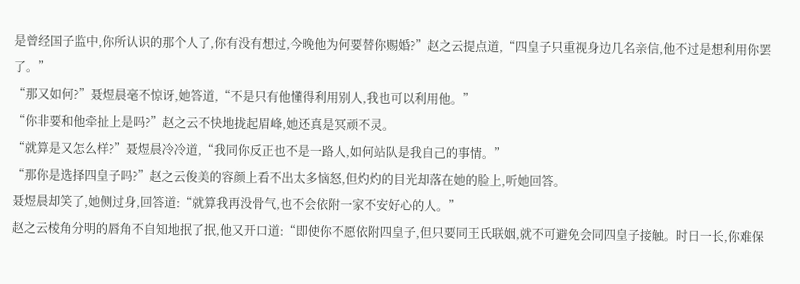是曾经国子监中,你所认识的那个人了,你有没有想过,今晚他为何要替你赐婚?”赵之云提点道,“四皇子只重视身边几名亲信,他不过是想利用你罢了。”
“那又如何?”聂煜晨毫不惊讶,她答道,“不是只有他懂得利用别人,我也可以利用他。”
“你非要和他牵扯上是吗?”赵之云不快地拢起眉峰,她还真是冥顽不灵。
“就算是又怎么样?”聂煜晨冷冷道,“我同你反正也不是一路人,如何站队是我自己的事情。”
“那你是选择四皇子吗?”赵之云俊美的容颜上看不出太多恼怒,但灼灼的目光却落在她的脸上,听她回答。
聂煜晨却笑了,她侧过身,回答道:“就算我再没骨气,也不会依附一家不安好心的人。”
赵之云棱角分明的唇角不自知地抿了抿,他又开口道:“即使你不愿依附四皇子,但只要同王氏联姻,就不可避免会同四皇子接触。时日一长,你难保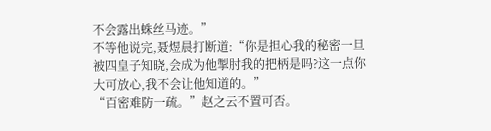不会露出蛛丝马迹。”
不等他说完,聂煜晨打断道:“你是担心我的秘密一旦被四皇子知晓,会成为他掣肘我的把柄是吗?这一点你大可放心,我不会让他知道的。”
“百密难防一疏。”赵之云不置可否。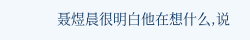聂煜晨很明白他在想什么,说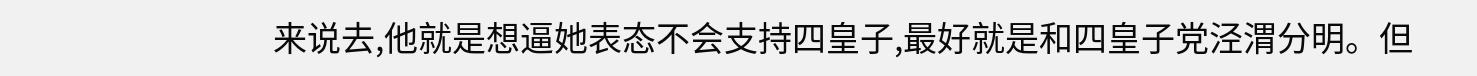来说去,他就是想逼她表态不会支持四皇子,最好就是和四皇子党泾渭分明。但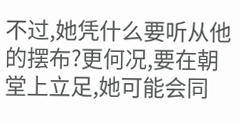不过,她凭什么要听从他的摆布?更何况,要在朝堂上立足,她可能会同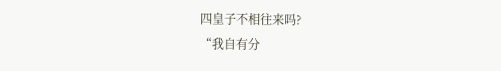四皇子不相往来吗?
“我自有分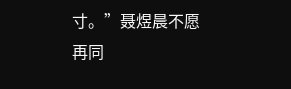寸。”聂煜晨不愿再同